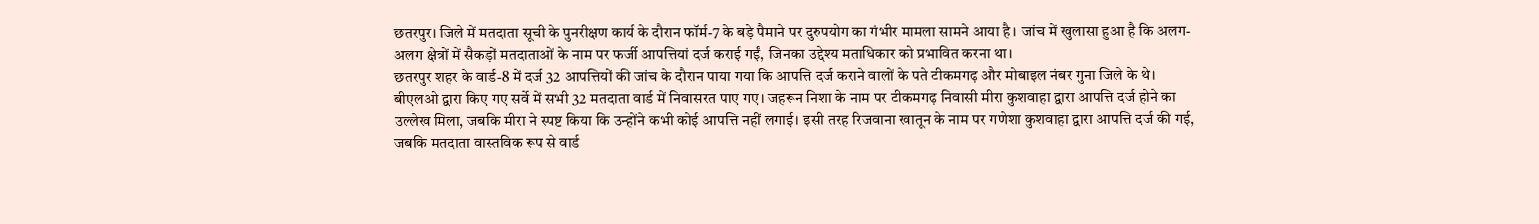छतरपुर। जिले में मतदाता सूची के पुनरीक्षण कार्य के दौरान फॉर्म-7 के बड़े पैमाने पर दुरुपयोग का गंभीर मामला सामने आया है। जांच में खुलासा हुआ है कि अलग-अलग क्षेत्रों में सैकड़ों मतदाताओं के नाम पर फर्जी आपत्तियां दर्ज कराई गईं, जिनका उद्देश्य मताधिकार को प्रभावित करना था।
छतरपुर शहर के वार्ड-8 में दर्ज 32 आपत्तियों की जांच के दौरान पाया गया कि आपत्ति दर्ज कराने वालों के पते टीकमगढ़ और मोबाइल नंबर गुना जिले के थे। बीएलओ द्वारा किए गए सर्वे में सभी 32 मतदाता वार्ड में निवासरत पाए गए। जहरून निशा के नाम पर टीकमगढ़ निवासी मीरा कुशवाहा द्वारा आपत्ति दर्ज होने का उल्लेख मिला, जबकि मीरा ने स्पष्ट किया कि उन्होंने कभी कोई आपत्ति नहीं लगाई। इसी तरह रिजवाना खातून के नाम पर गणेशा कुशवाहा द्वारा आपत्ति दर्ज की गई, जबकि मतदाता वास्तविक रूप से वार्ड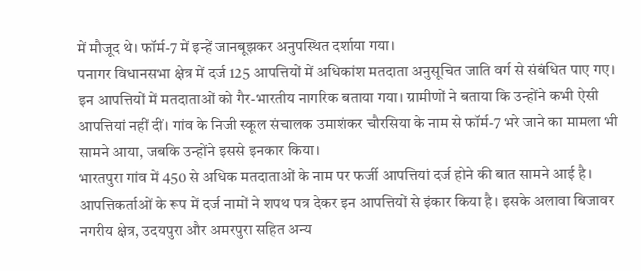में मौजूद थे। फॉर्म-7 में इन्हें जानबूझकर अनुपस्थित दर्शाया गया।
पनागर विधानसभा क्षेत्र में दर्ज 125 आपत्तियों में अधिकांश मतदाता अनुसूचित जाति वर्ग से संबंधित पाए गए। इन आपत्तियों में मतदाताओं को गैर-भारतीय नागरिक बताया गया। ग्रामीणों ने बताया कि उन्होंने कभी ऐसी आपत्तियां नहीं दीं। गांव के निजी स्कूल संचालक उमाशंकर चौरसिया के नाम से फॉर्म-7 भरे जाने का मामला भी सामने आया, जबकि उन्होंने इससे इनकार किया।
भारतपुरा गांव में 450 से अधिक मतदाताओं के नाम पर फर्जी आपत्तियां दर्ज होने की बात सामने आई है। आपत्तिकर्ताओं के रूप में दर्ज नामों ने शपथ पत्र देकर इन आपत्तियों से इंकार किया है। इसके अलावा बिजावर नगरीय क्षेत्र, उदयपुरा और अमरपुरा सहित अन्य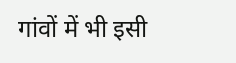गांवों में भी इसी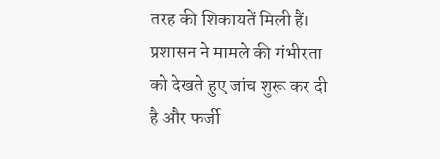तरह की शिकायतें मिली हैं।
प्रशासन ने मामले की गंभीरता को देखते हुए जांच शुरू कर दी है और फर्जी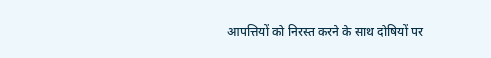आपत्तियों को निरस्त करने के साथ दोषियों पर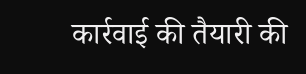कार्रवाई की तैयारी की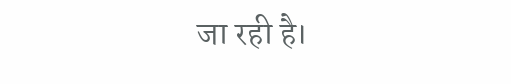जा रही है।